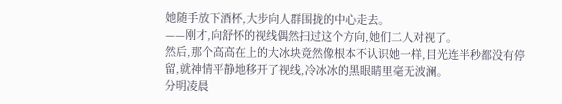她随手放下酒杯,大步向人群围拢的中心走去。
——刚才,向舒怀的视线偶然扫过这个方向,她们二人对视了。
然后,那个高高在上的大冰块竟然像根本不认识她一样,目光连半秒都没有停留,就神情平静地移开了视线,冷冰冰的黑眼睛里毫无波澜。
分明凌晨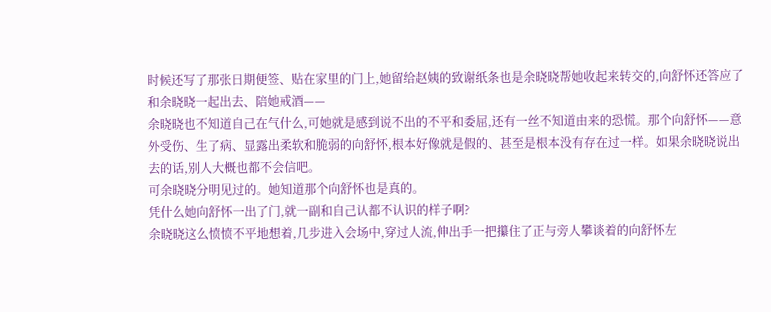时候还写了那张日期便签、贴在家里的门上,她留给赵姨的致谢纸条也是余晓晓帮她收起来转交的,向舒怀还答应了和余晓晓一起出去、陪她戒酒——
余晓晓也不知道自己在气什么,可她就是感到说不出的不平和委屈,还有一丝不知道由来的恐慌。那个向舒怀——意外受伤、生了病、显露出柔软和脆弱的向舒怀,根本好像就是假的、甚至是根本没有存在过一样。如果余晓晓说出去的话,别人大概也都不会信吧。
可余晓晓分明见过的。她知道那个向舒怀也是真的。
凭什么她向舒怀一出了门,就一副和自己认都不认识的样子啊?
余晓晓这么愤愤不平地想着,几步进入会场中,穿过人流,伸出手一把攥住了正与旁人攀谈着的向舒怀左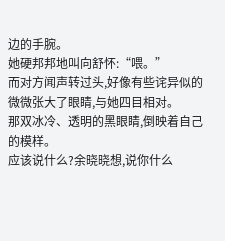边的手腕。
她硬邦邦地叫向舒怀:“喂。”
而对方闻声转过头,好像有些诧异似的微微张大了眼睛,与她四目相对。
那双冰冷、透明的黑眼睛,倒映着自己的模样。
应该说什么?余晓晓想,说你什么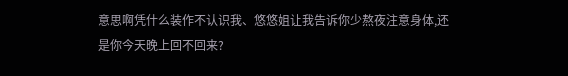意思啊凭什么装作不认识我、悠悠姐让我告诉你少熬夜注意身体,还是你今天晚上回不回来?